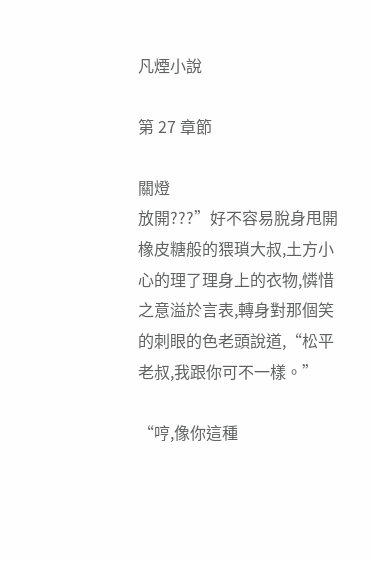凡煙小說

第 27 章節

關燈
放開???”好不容易脫身甩開橡皮糖般的猥瑣大叔,土方小心的理了理身上的衣物,憐惜之意溢於言表,轉身對那個笑的刺眼的色老頭說道,“松平老叔,我跟你可不一樣。”

“哼,像你這種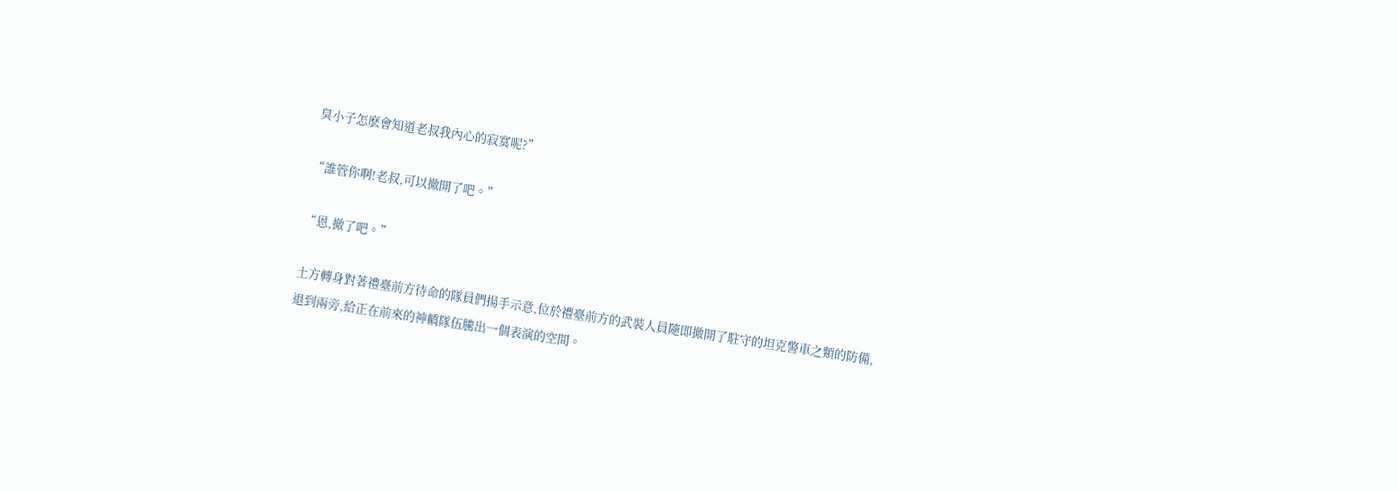臭小子怎麽會知道老叔我內心的寂寞呢?”

“誰管你啊!老叔,可以撤開了吧。”

“恩,撤了吧。”

土方轉身對著禮臺前方待命的隊員們揚手示意,位於禮臺前方的武裝人員隨即撤開了駐守的坦克警車之類的防備,退到兩旁,給正在前來的神轎隊伍騰出一個表演的空間。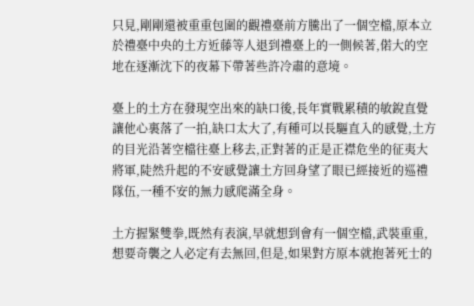只見,剛剛還被重重包圍的觀禮臺前方騰出了一個空檔,原本立於禮臺中央的土方近藤等人退到禮臺上的一側候著,偌大的空地在逐漸沈下的夜幕下帶著些許冷肅的意境。

臺上的土方在發現空出來的缺口後,長年實戰累積的敏銳直覺讓他心裏落了一拍,缺口太大了,有種可以長驅直入的感覺,土方的目光沿著空檔往臺上移去,正對著的正是正襟危坐的征夷大將軍,陡然升起的不安感覺讓土方回身望了眼已經接近的巡禮隊伍,一種不安的無力感爬滿全身。

土方握緊雙拳,既然有表演,早就想到會有一個空檔,武裝重重,想要奇襲之人必定有去無回,但是,如果對方原本就抱著死士的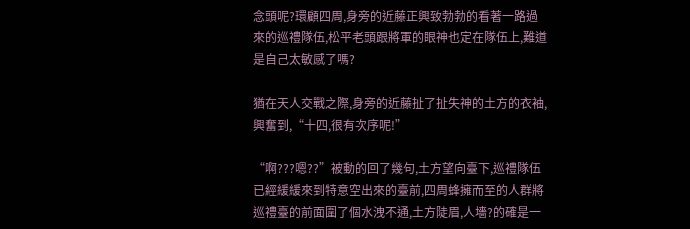念頭呢?環顧四周,身旁的近藤正興致勃勃的看著一路過來的巡禮隊伍,松平老頭跟將軍的眼神也定在隊伍上,難道是自己太敏感了嗎?

猶在天人交戰之際,身旁的近藤扯了扯失神的土方的衣袖,興奮到,“十四,很有次序呢!”

“啊???嗯??”被動的回了幾句,土方望向臺下,巡禮隊伍已經緩緩來到特意空出來的臺前,四周蜂擁而至的人群將巡禮臺的前面圍了個水洩不通,土方陡眉,人墻?的確是一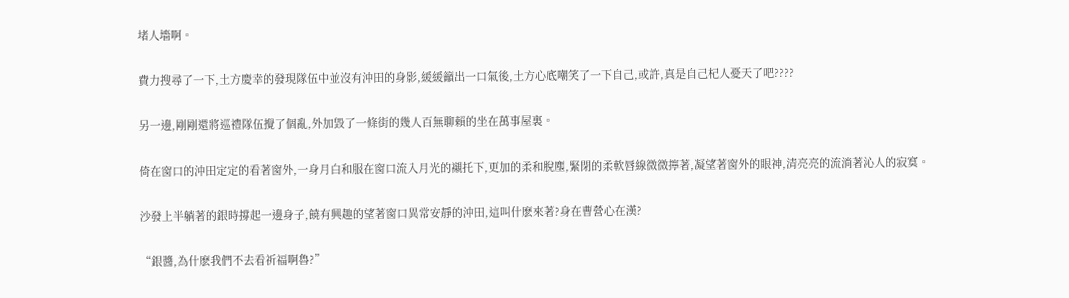堵人墻啊。

費力搜尋了一下,土方慶幸的發現隊伍中並沒有沖田的身影,緩緩籲出一口氣後,土方心底嘲笑了一下自己,或許,真是自己杞人憂天了吧????

另一邊,剛剛還將巡禮隊伍攪了個亂,外加毀了一條街的幾人百無聊賴的坐在萬事屋裏。

倚在窗口的沖田定定的看著窗外,一身月白和服在窗口流入月光的襯托下,更加的柔和脫塵,緊閉的柔軟唇線微微擰著,凝望著窗外的眼神,清亮亮的流淌著沁人的寂寞。

沙發上半躺著的銀時撐起一邊身子,饒有興趣的望著窗口異常安靜的沖田,這叫什麽來著?身在曹營心在漢?

“銀醬,為什麽我們不去看祈福啊魯?”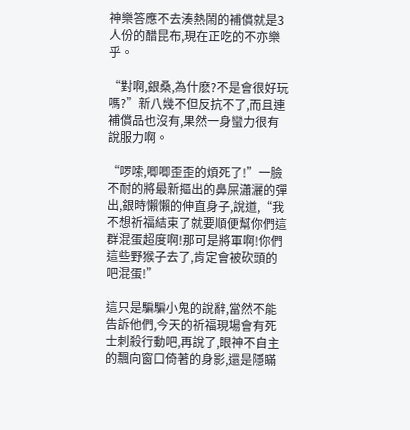神樂答應不去湊熱鬧的補償就是3人份的醋昆布,現在正吃的不亦樂乎。

“對啊,銀桑,為什麽?不是會很好玩嗎?”新八幾不但反抗不了,而且連補償品也沒有,果然一身蠻力很有說服力啊。

“啰嗦,唧唧歪歪的煩死了!”一臉不耐的將最新摳出的鼻屎瀟灑的彈出,銀時懶懶的伸直身子,說道,“我不想祈福結束了就要順便幫你們這群混蛋超度啊!那可是將軍啊!你們這些野猴子去了,肯定會被砍頭的吧混蛋!”

這只是騙騙小鬼的說辭,當然不能告訴他們,今天的祈福現場會有死士刺殺行動吧,再說了,眼神不自主的飄向窗口倚著的身影,還是隱瞞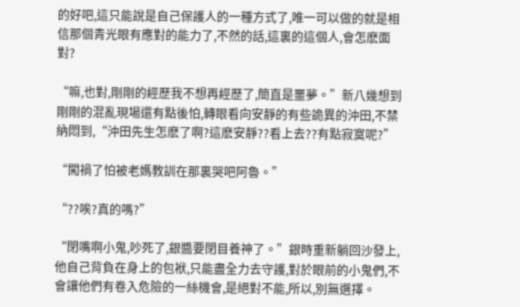的好吧,這只能說是自己保護人的一種方式了,唯一可以做的就是相信那個青光眼有應對的能力了,不然的話,這裏的這個人,會怎麽面對?

“嘛,也對,剛剛的經歷我不想再經歷了,簡直是噩夢。”新八幾想到剛剛的混亂現場還有點後怕,轉眼看向安靜的有些詭異的沖田,不禁納悶到,“沖田先生怎麽了啊?這麽安靜??看上去??有點寂寞呢?”

“闖禍了怕被老媽教訓在那裏哭吧阿魯。”

“??唉?真的嗎?”

“閉嘴啊小鬼,吵死了,銀醬要閉目養神了。”銀時重新躺回沙發上,他自己背負在身上的包袱,只能盡全力去守護,對於眼前的小鬼們,不會讓他們有卷入危險的一絲機會,是絕對不能,所以,別無選擇。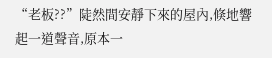“老板??”陡然間安靜下來的屋內,倏地響起一道聲音,原本一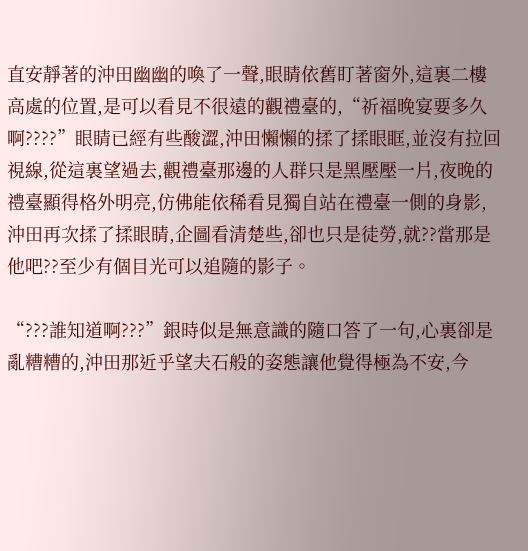直安靜著的沖田幽幽的喚了一聲,眼睛依舊盯著窗外,這裏二樓高處的位置,是可以看見不很遠的觀禮臺的,“祈福晚宴要多久啊????”眼睛已經有些酸澀,沖田懶懶的揉了揉眼眶,並沒有拉回視線,從這裏望過去,觀禮臺那邊的人群只是黑壓壓一片,夜晚的禮臺顯得格外明亮,仿佛能依稀看見獨自站在禮臺一側的身影,沖田再次揉了揉眼睛,企圖看清楚些,卻也只是徒勞,就??當那是他吧??至少有個目光可以追隨的影子。

“???誰知道啊???”銀時似是無意識的隨口答了一句,心裏卻是亂糟糟的,沖田那近乎望夫石般的姿態讓他覺得極為不安,今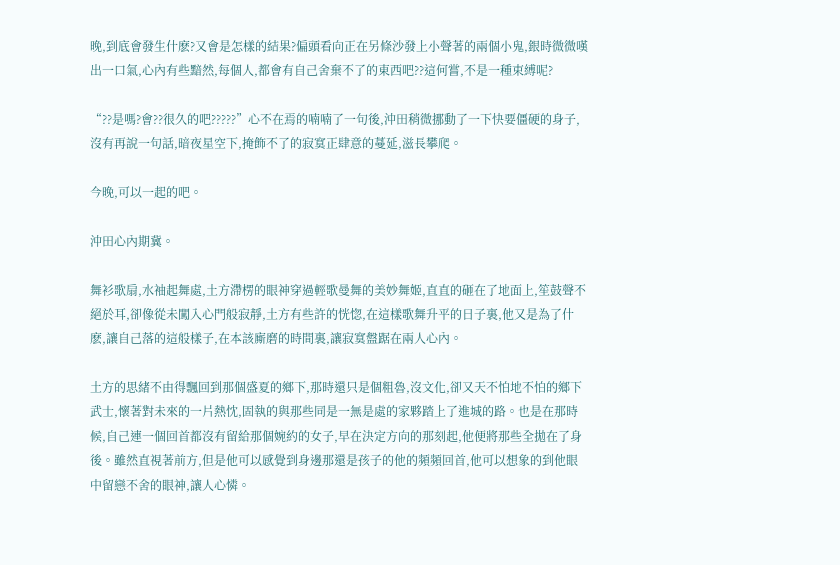晚,到底會發生什麽?又會是怎樣的結果?偏頭看向正在另條沙發上小聲著的兩個小鬼,銀時微微嘆出一口氣,心內有些黯然,每個人,都會有自己舍棄不了的東西吧??這何嘗,不是一種束縛呢?

“??是嗎?會??很久的吧?????”心不在焉的喃喃了一句後,沖田稍微挪動了一下快要僵硬的身子,沒有再說一句話,暗夜星空下,掩飾不了的寂寞正肆意的蔓延,滋長攀爬。

今晚,可以一起的吧。

沖田心內期冀。

舞衫歌扇,水袖起舞處,土方滯楞的眼神穿過輕歌曼舞的美妙舞姬,直直的砸在了地面上,笙鼓聲不絕於耳,卻像從未闖入心門般寂靜,土方有些許的恍惚,在這樣歌舞升平的日子裏,他又是為了什麽,讓自己落的這般樣子,在本該廝磨的時間裏,讓寂寞盤踞在兩人心內。

土方的思緒不由得飄回到那個盛夏的鄉下,那時還只是個粗魯,沒文化,卻又天不怕地不怕的鄉下武士,懷著對未來的一片熱忱,固執的與那些同是一無是處的家夥踏上了進城的路。也是在那時候,自己連一個回首都沒有留給那個婉約的女子,早在決定方向的那刻起,他便將那些全拋在了身後。雖然直視著前方,但是他可以感覺到身邊那還是孩子的他的頻頻回首,他可以想象的到他眼中留戀不舍的眼神,讓人心憐。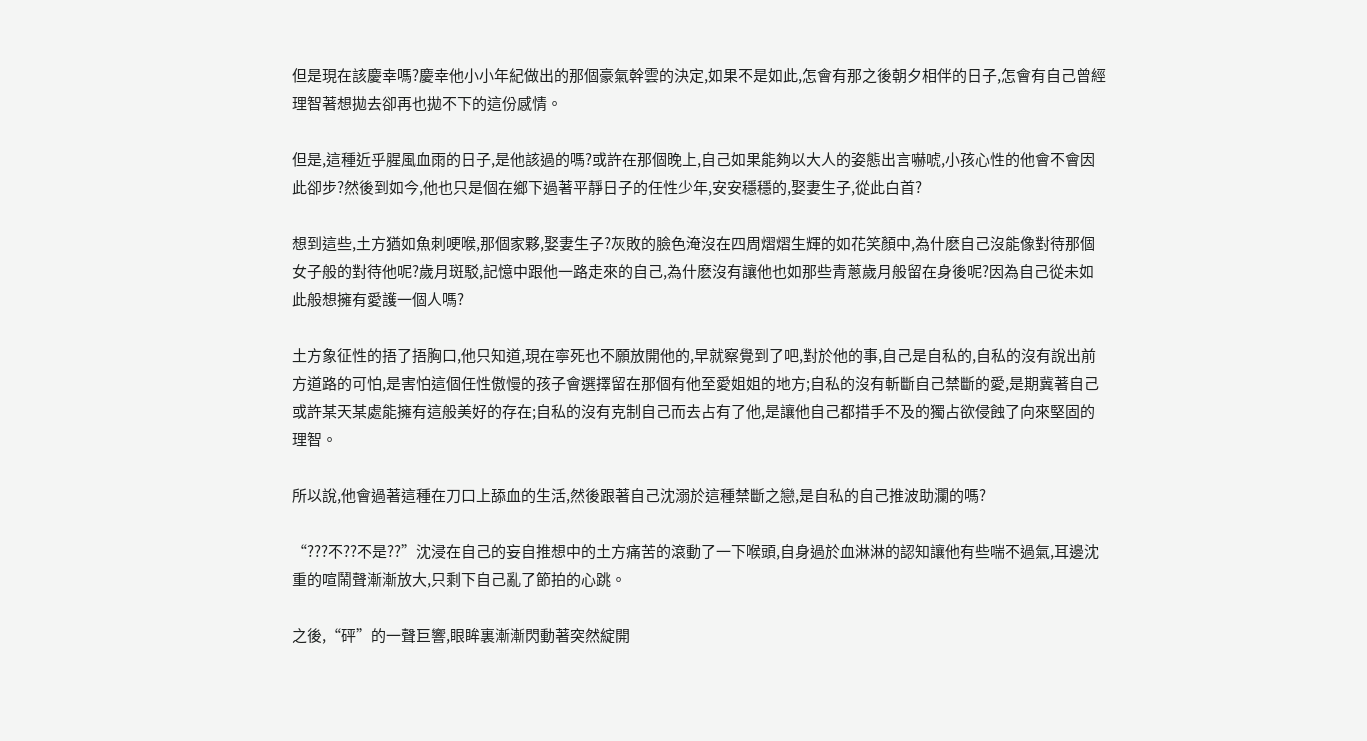但是現在該慶幸嗎?慶幸他小小年紀做出的那個豪氣幹雲的決定,如果不是如此,怎會有那之後朝夕相伴的日子,怎會有自己曾經理智著想拋去卻再也拋不下的這份感情。

但是,這種近乎腥風血雨的日子,是他該過的嗎?或許在那個晚上,自己如果能夠以大人的姿態出言嚇唬,小孩心性的他會不會因此卻步?然後到如今,他也只是個在鄉下過著平靜日子的任性少年,安安穩穩的,娶妻生子,從此白首?

想到這些,土方猶如魚刺哽喉,那個家夥,娶妻生子?灰敗的臉色淹沒在四周熠熠生輝的如花笑顏中,為什麽自己沒能像對待那個女子般的對待他呢?歲月斑駁,記憶中跟他一路走來的自己,為什麽沒有讓他也如那些青蔥歲月般留在身後呢?因為自己從未如此般想擁有愛護一個人嗎?

土方象征性的捂了捂胸口,他只知道,現在寧死也不願放開他的,早就察覺到了吧,對於他的事,自己是自私的,自私的沒有說出前方道路的可怕,是害怕這個任性傲慢的孩子會選擇留在那個有他至愛姐姐的地方;自私的沒有斬斷自己禁斷的愛,是期冀著自己或許某天某處能擁有這般美好的存在;自私的沒有克制自己而去占有了他,是讓他自己都措手不及的獨占欲侵蝕了向來堅固的理智。

所以說,他會過著這種在刀口上舔血的生活,然後跟著自己沈溺於這種禁斷之戀,是自私的自己推波助瀾的嗎?

“???不??不是??”沈浸在自己的妄自推想中的土方痛苦的滾動了一下喉頭,自身過於血淋淋的認知讓他有些喘不過氣,耳邊沈重的喧鬧聲漸漸放大,只剩下自己亂了節拍的心跳。

之後,“砰”的一聲巨響,眼眸裏漸漸閃動著突然綻開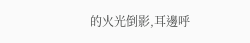的火光倒影,耳邊呼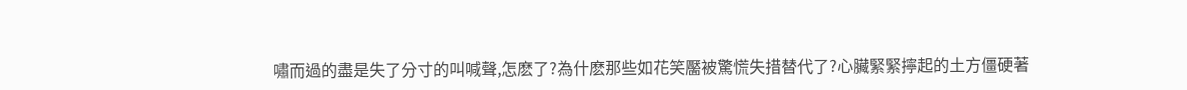嘯而過的盡是失了分寸的叫喊聲,怎麽了?為什麽那些如花笑靨被驚慌失措替代了?心臟緊緊擰起的土方僵硬著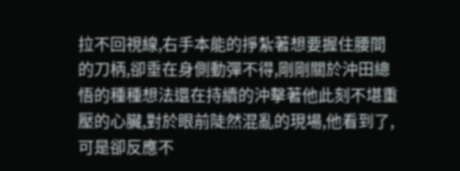拉不回視線,右手本能的掙紮著想要握住腰間的刀柄,卻垂在身側動彈不得,剛剛關於沖田總悟的種種想法還在持續的沖擊著他此刻不堪重壓的心臟,對於眼前陡然混亂的現場,他看到了,可是卻反應不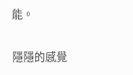能。

隱隱的感覺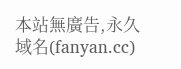本站無廣告,永久域名(fanyan.cc)